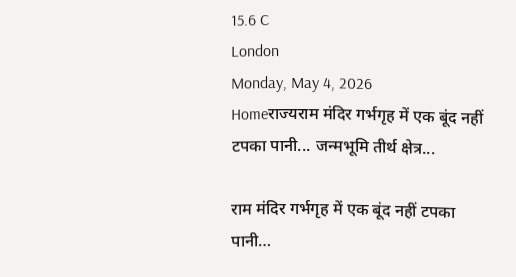15.6 C
London
Monday, May 4, 2026
Homeराज्यराम मंदिर गर्भगृह में एक बूंद नहीं टपका पानी... जन्मभूमि तीर्थ क्षेत्र...

राम मंदिर गर्भगृह में एक बूंद नहीं टपका पानी…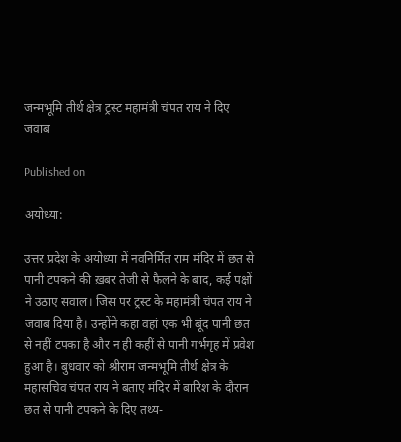जन्मभूमि तीर्थ क्षेत्र ट्रस्ट महामंत्री चंपत राय ने दिए जवाब

Published on

अयोध्या:

उत्तर प्रदेश के अयोध्या में नवनिर्मित राम मंदिर में छत से पानी टपकने की ख़बर तेजी से फैलने के बाद, कई पक्षों ने उठाए सवाल। जिस पर ट्रस्ट के महामंत्री चंपत राय ने जवाब दिया है। उन्होंने कहा वहां एक भी बूंद पानी छत से नहीं टपका है और न ही कहीं से पानी गर्भगृह में प्रवेश हुआ है। बुधवार को श्रीराम जन्मभूमि तीर्थ क्षेत्र के महासचिव चंपत राय ने बताए मंदिर में बारिश के दौरान छत से पानी टपकने के दिए तथ्य-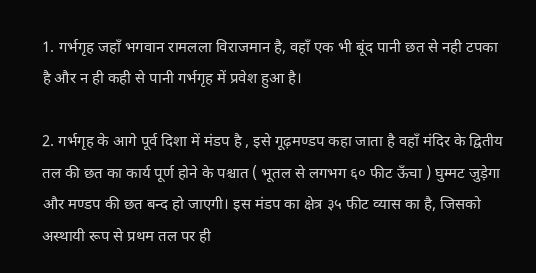1. गर्भगृह जहाँ भगवान रामलला विराजमान है, वहाँ एक भी बूंद पानी छत से नही टपका है और न ही कही से पानी गर्भगृह में प्रवेश हुआ है।

2. गर्भगृह के आगे पूर्व दिशा में मंडप है , इसे गूढ़मण्डप कहा जाता है वहाँ मंदिर के द्वितीय तल की छत का कार्य पूर्ण होने के पश्चात ( भूतल से लगभग ६० फीट ऊँचा ) घुम्मट जुड़ेगा और मण्डप की छत बन्द हो जाएगी। इस मंडप का क्षेत्र ३५ फीट व्यास का है, जिसको अस्थायी रूप से प्रथम तल पर ही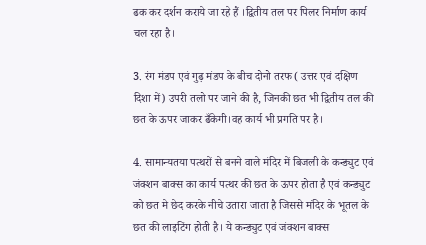ढक कर दर्शन कराये जा रहे हैं ।द्वितीय तल पर पिलर निर्माण कार्य चल रहा है।

3. रंग मंडप एवं गुढ़ मंडप के बीच दोनो तरफ( उत्तर एवं दक्षिण दिशा में) उपरी तलो पर जाने की है, जिनकी छत भी द्वितीय तल की छत के ऊपर जाकर ढँकेगी।वह कार्य भी प्रगति पर है।

4. सामान्यतया पत्थरों से बनने वाले मंदिर में बिजली के कन्ड्युट एवं जंक्शन बाक्स का कार्य पत्थर की छत के ऊपर होता है एवं कन्ड्युट को छत मे छेद करके नीचे उतारा जाता है जिससे मंदिर के भूतल के छत की लाइटिंग होती है। ये कन्ड्युट एवं जंक्शन बाक्स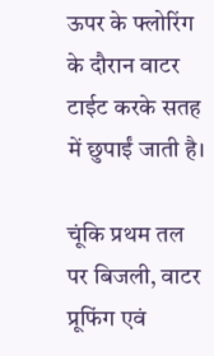ऊपर के फ्लोरिंग के दौरान वाटर टाईट करके सतह में छुपाईं जाती है।

चूंकि प्रथम तल पर बिजली, वाटर प्रूफिंग एवं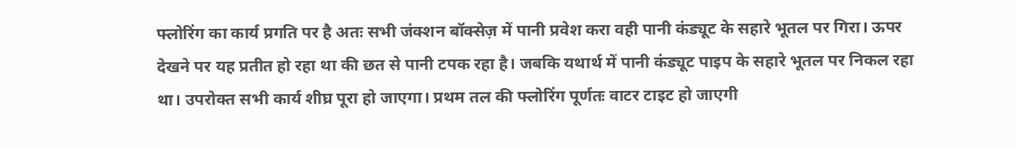फ्लोरिंग का कार्य प्रगति पर है अतः सभी जंक्शन बॉक्सेज़ में पानी प्रवेश करा वही पानी कंड्यूट के सहारे भूतल पर गिरा। ऊपर देखने पर यह प्रतीत हो रहा था की छत से पानी टपक रहा है। जबकि यथार्थ में पानी कंड्यूट पाइप के सहारे भूतल पर निकल रहा था। उपरोक्त सभी कार्य शीघ्र पूरा हो जाएगा। प्रथम तल की फ्लोरिंग पूर्णतः वाटर टाइट हो जाएगी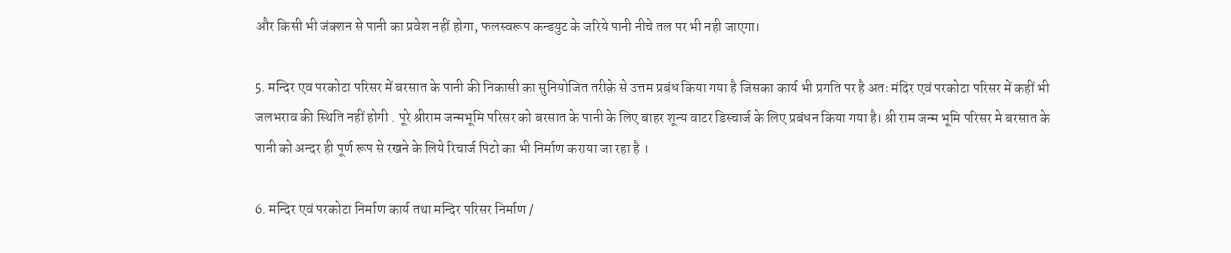और किसी भी जंक्शन से पानी का प्रवेश नहीं होगा, फलस्वरूप कन्डयुट के जरिये पानी नीचे तल पर भी नही जाएगा।

5. मन्दिर एव परकोटा परिसर में बरसात के पानी की निकासी का सुनियोजित तरीक़े से उत्तम प्रबंध किया गया है जिसका कार्य भी प्रगति पर है अतः मंदिर एवं परकोटा परिसर में कहीं भी जलभराव की स्थिति नहीं होगी . पूरे श्रीराम जन्मभूमि परिसर को बरसात के पानी के लिए बाहर शून्य वाटर डिस्चार्ज के लिए प्रबंधन किया गया है। श्री राम जन्म भूमि परिसर मे बरसात के पानी को अन्दर ही पूर्ण रूप से रखने के लिये रिचार्ज पिटो का भी निर्माण कराया जा रहा है ।

6. मन्दिर एवं परकोटा निर्माण कार्य तथा मन्दिर परिसर निर्माण /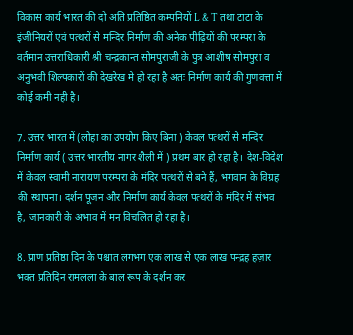विकास कार्य भारत की दो अति प्रतिष्ठित कम्पनियों L & T तथा टाटा के इंजीनियरों एवं पत्थरों से मन्दिर निर्माण की अनेक पीढ़ियों की परम्परा के वर्तमान उत्तराधिकारी श्री चन्द्रकान्त सोमपुराजी के पुत्र आशीष सोमपुरा व अनुभवी शिल्पकारों की देखरेख मे हो रहा है अतः निर्माण कार्य की गुणवत्ता में कोई कमी नही है।

7. उत्तर भारत में (लोहा का उपयोग किए बिना ) केवल पत्थरों से मन्दिर निर्माण कार्य ( उत्तर भारतीय नागर शैली में ) प्रथम बार हो रहा है। देश-विदेश में केवल स्वामी नारायण परम्परा के मंदिर पत्थरों से बने हैं, भगवान के विग्रह की स्थापना। दर्शन पूजन और निर्माण कार्य केवल पत्थरों के मंदिर में संभव है, जानकारी के अभाव में मन विचलित हो रहा है।

8. प्राण प्रतिष्ठा दिन के पश्चात लगभग एक लाख से एक लाख पन्द्रह हज़ार भक्त प्रतिदिन रामलला के बाल रूप के दर्शन कर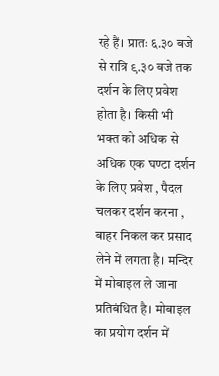रहे हैं। प्रातः ६.३० बजे से रात्रि ९.३० बजे तक दर्शन के लिए प्रवेश होता है। किसी भी भक्त को अधिक से अधिक एक घण्टा दर्शन के लिए प्रवेश , पैदल चलकर दर्शन करना , बाहर निकल कर प्रसाद लेने में लगता है। मन्दिर में मोबाइल ले जाना प्रतिबंधित है। मोबाइल का प्रयोग दर्शन में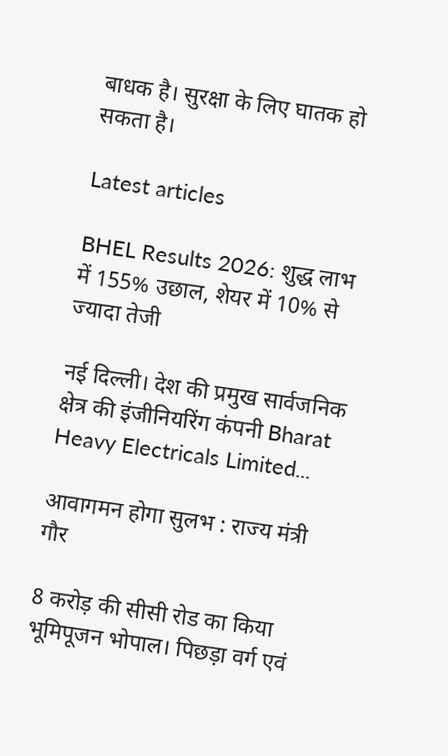बाधक है। सुरक्षा के लिए घातक हो सकता है।

Latest articles

BHEL Results 2026: शुद्ध लाभ में 155% उछाल, शेयर में 10% से ज्यादा तेजी

नई दिल्ली। देश की प्रमुख सार्वजनिक क्षेत्र की इंजीनियरिंग कंपनी Bharat Heavy Electricals Limited...

आवागमन होगा सुलभ : राज्य मंत्री गौर

8 करोड़ की सीसी रोड का किया भूमिपूजन भोपाल। पिछड़ा वर्ग एवं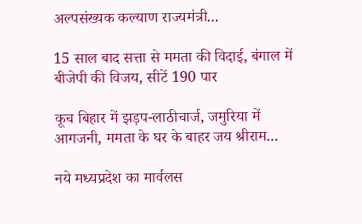अल्पसंख्यक कल्याण राज्यमंत्री...

15 साल बाद सत्ता से ममता की विदाई, बंगाल में बीजेपी की विजय, सीटें 190 पार

कूच बिहार में झड़प-लाठीचार्ज, जमुरिया में आगजनी, ममता के घर के बाहर जय श्रीराम...

नये मध्यप्रदेश का मार्वलस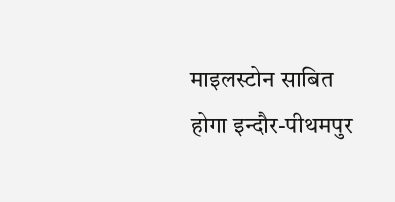माइलस्टोन साबित होगा इन्दौर-पीथमपुर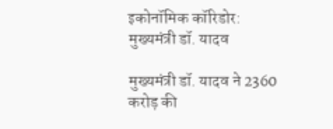इकोनॉमिक कॉरिडोर: मुख्यमंत्री डॉ. यादव

मुख्यमंत्री डॉ. यादव ने 2360 करोड़ की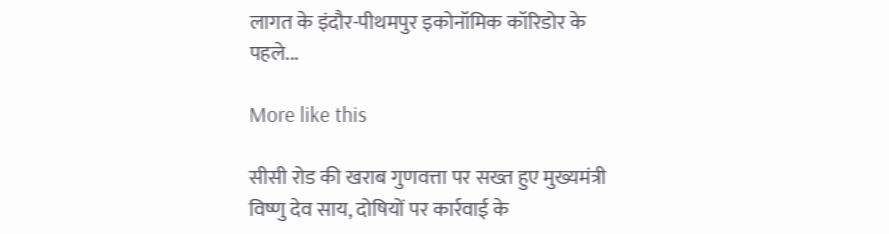लागत के इंदौर-पीथमपुर इकोनॉमिक कॉरिडोर के पहले...

More like this

सीसी रोड की खराब गुणवत्ता पर सख्त हुए मुख्यमंत्री विष्णु देव साय, दोषियों पर कार्रवाई के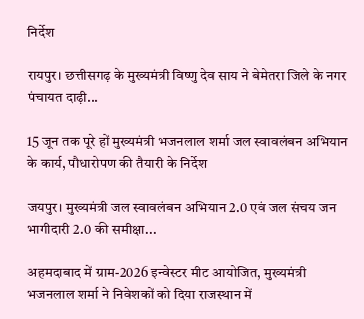निर्देश

रायपुर। छत्तीसगढ़ के मुख्यमंत्री विष्णु देव साय ने बेमेतरा जिले के नगर पंचायत दाढ़ी...

15 जून तक पूरे हों मुख्यमंत्री भजनलाल शर्मा जल स्वावलंबन अभियान के कार्य, पौधारोपण की तैयारी के निर्देश

जयपुर। मुख्यमंत्री जल स्वावलंबन अभियान 2.0 एवं जल संचय जन भागीदारी 2.0 की समीक्षा...

अहमदाबाद में ग्राम-2026 इन्वेस्टर मीट आयोजित, मुख्यमंत्री भजनलाल शर्मा ने निवेशकों को दिया राजस्थान में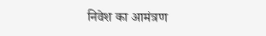निवेश का आमंत्रण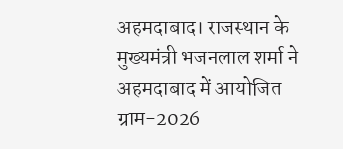अहमदाबाद। राजस्थान के मुख्यमंत्री भजनलाल शर्मा ने अहमदाबाद में आयोजित ग्राम-2026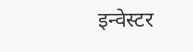इन्वेस्टर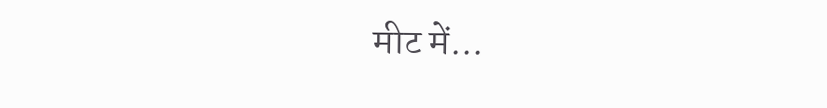मीट में...